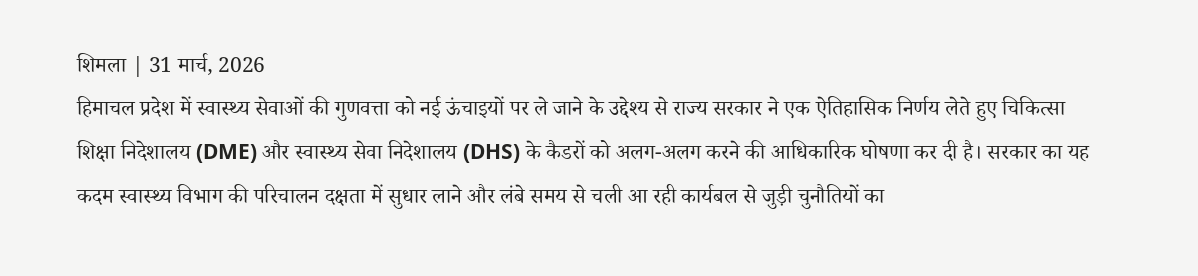शिमला | 31 मार्च, 2026
हिमाचल प्रदेश में स्वास्थ्य सेवाओं की गुणवत्ता को नई ऊंचाइयों पर ले जाने के उद्देश्य से राज्य सरकार ने एक ऐतिहासिक निर्णय लेते हुए चिकित्सा शिक्षा निदेशालय (DME) और स्वास्थ्य सेवा निदेशालय (DHS) के कैडरों को अलग-अलग करने की आधिकारिक घोषणा कर दी है। सरकार का यह कदम स्वास्थ्य विभाग की परिचालन दक्षता में सुधार लाने और लंबे समय से चली आ रही कार्यबल से जुड़ी चुनौतियों का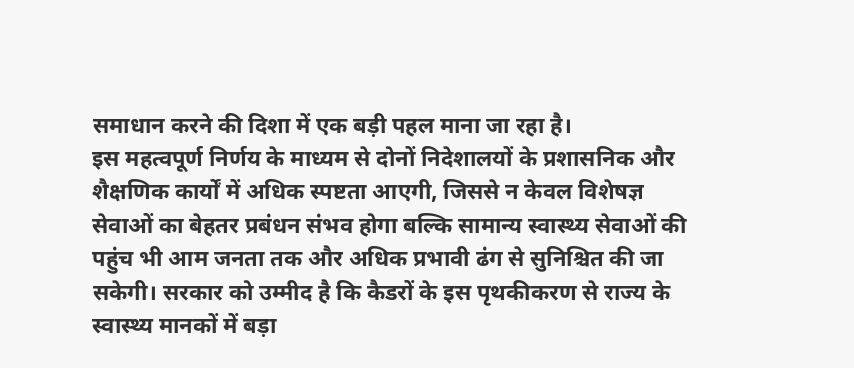समाधान करने की दिशा में एक बड़ी पहल माना जा रहा है।
इस महत्वपूर्ण निर्णय के माध्यम से दोनों निदेशालयों के प्रशासनिक और शैक्षणिक कार्यों में अधिक स्पष्टता आएगी, जिससे न केवल विशेषज्ञ सेवाओं का बेहतर प्रबंधन संभव होगा बल्कि सामान्य स्वास्थ्य सेवाओं की पहुंच भी आम जनता तक और अधिक प्रभावी ढंग से सुनिश्चित की जा सकेगी। सरकार को उम्मीद है कि कैडरों के इस पृथकीकरण से राज्य के स्वास्थ्य मानकों में बड़ा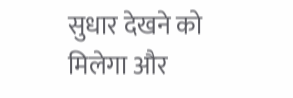सुधार देखने को मिलेगा और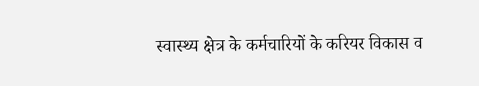स्वास्थ्य क्षेत्र के कर्मचारियों के करियर विकास व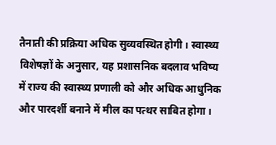तैनाती की प्रक्रिया अधिक सुव्यवस्थित होगी। स्वास्थ्य विशेषज्ञों के अनुसार, यह प्रशासनिक बदलाव भविष्य में राज्य की स्वास्थ्य प्रणाली को और अधिक आधुनिक और पारदर्शी बनाने में मील का पत्थर साबित होगा।